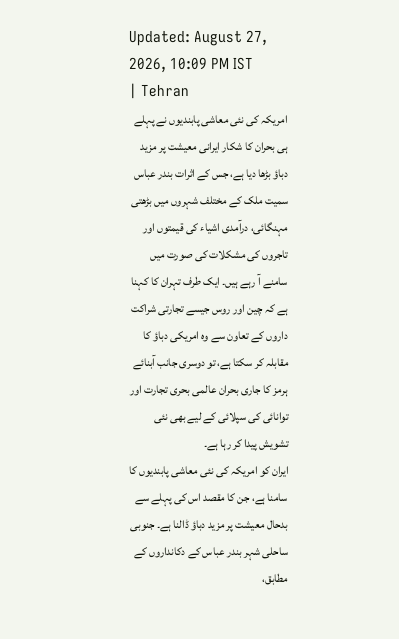Updated: August 27, 2026, 10:09 PM IST
| Tehran
امریکہ کی نئی معاشی پابندیوں نے پہلے ہی بحران کا شکار ایرانی معیشت پر مزید دباؤ بڑھا دیا ہے، جس کے اثرات بندر عباس سمیت ملک کے مختلف شہروں میں بڑھتی مہنگائی، درآمدی اشیاء کی قیمتوں اور تاجروں کی مشکلات کی صورت میں سامنے آ رہے ہیں۔ ایک طرف تہران کا کہنا ہے کہ چین اور روس جیسے تجارتی شراکت داروں کے تعاون سے وہ امریکی دباؤ کا مقابلہ کر سکتا ہے، تو دوسری جانب آبنائے ہرمز کا جاری بحران عالمی بحری تجارت اور توانائی کی سپلائی کے لیے بھی نئی تشویش پیدا کر رہا ہے۔
ایران کو امریکہ کی نئی معاشی پابندیوں کا سامنا ہے، جن کا مقصد اس کی پہلے سے بدحال معیشت پر مزید دباؤ ڈالنا ہے۔ جنوبی ساحلی شہر بندر عباس کے دکانداروں کے مطابق،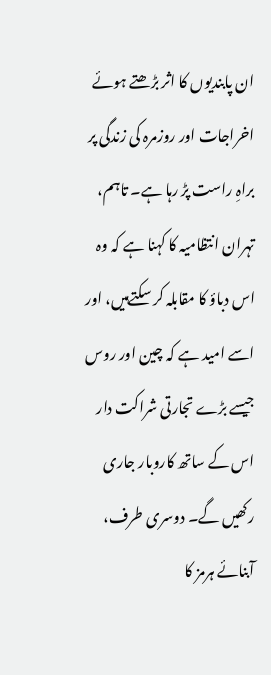ان پابندیوں کا اثر بڑھتے ہوئے اخراجات اور روزمرہ کی زندگی پر براہِ راست پڑ رہا ہے۔ تاہم، تہران انتظامیہ کا کہنا ہے کہ وہ اس دباؤ کا مقابلہ کر سکتےہیں، اور اسے امید ہے کہ چین اور روس جیسے بڑے تجارتی شراکت دار اس کے ساتھ کاروبار جاری رکھیں گے۔ دوسری طرف، آبنائے ہرمز کا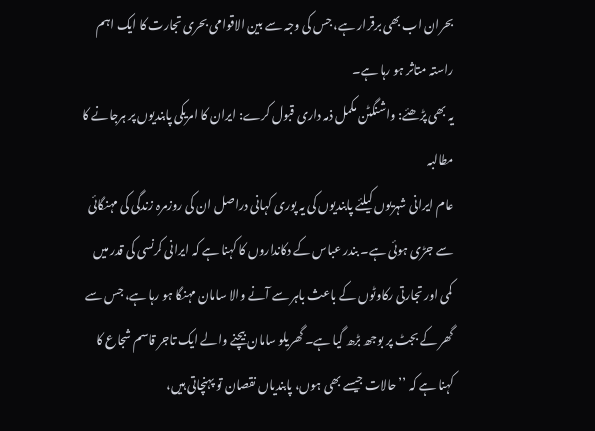بحران اب بھی برقرار ہے، جس کی وجہ سے بین الاقوامی بحری تجارت کا ایک اہم راستہ متاثر ہو رہا ہے۔
یہ بھی پڑھئے: واشنگٹن مکمل ذمہ داری قبول کرے: ایران کا امریکی پابندیوں پر ہرجانے کا مطالبہ
عام ایرانی شہریوں کیلئے پابندیوں کی یہ پوری کہانی دراصل ان کی روزمرہ زندگی کی مہنگائی سے جڑی ہوئی ہے۔ بندر عباس کے دکانداروں کا کہنا ہے کہ ایرانی کرنسی کی قدر میں کمی اور تجارتی رکاوٹوں کے باعث باہر سے آنے والا سامان مہنگا ہو رہا ہے، جس سے گھر کے بجٹ پر بوجھ بڑھ گیا ہے۔ گھریلو سامان بیچنے والے ایک تاجر قاسم شجاع کا کہنا ہے کہ ’’حالات جیسے بھی ہوں، پابندیاں نقصان تو پہنچاتی ہیں،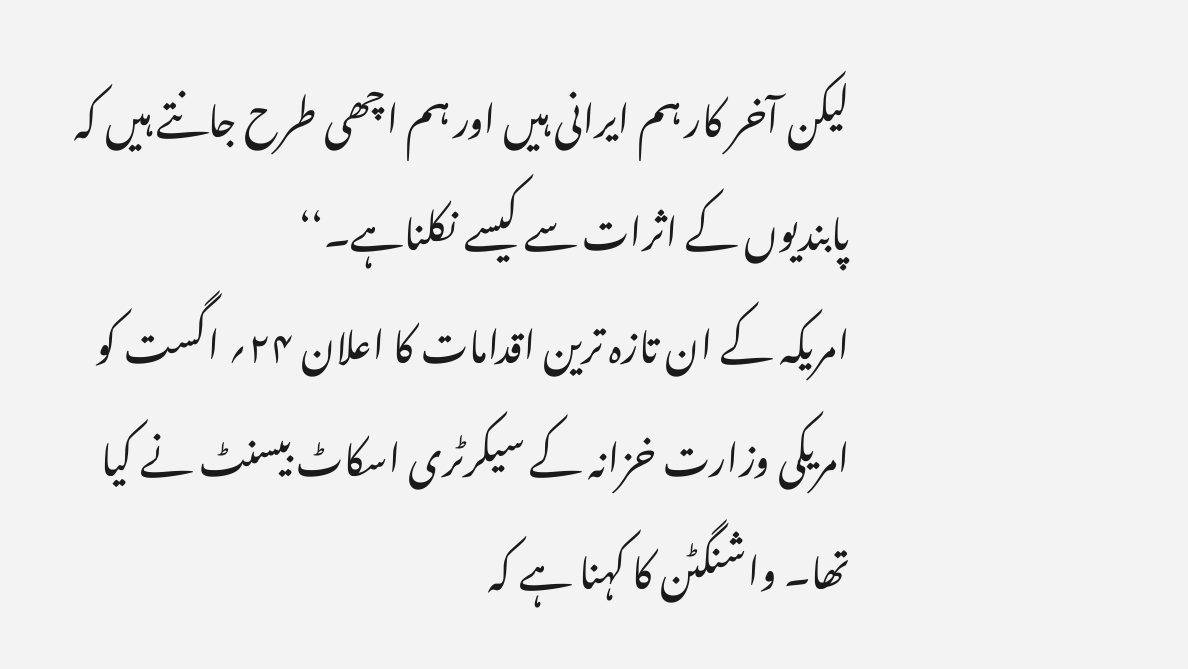لیکن آخر کار ہم ایرانی ہیں اور ہم اچھی طرح جانتے ہیں کہ پابندیوں کے اثرات سے کیسے نکلناہے۔‘‘
امریکہ کے ان تازہ ترین اقدامات کا اعلان ۲۴؍ اگست کو امریکی وزارت خزانہ کے سیکرٹری اسکاٹ بیسنٹ نے کیا تھا۔ واشنگٹن کا کہنا ہے کہ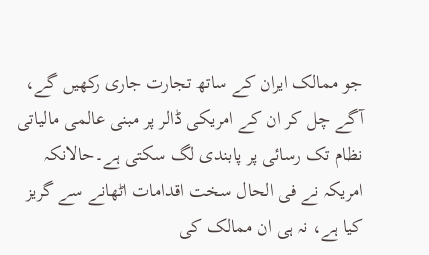جو ممالک ایران کے ساتھ تجارت جاری رکھیں گے، آگے چل کر ان کے امریکی ڈالر پر مبنی عالمی مالیاتی نظام تک رسائی پر پابندی لگ سکتی ہے۔حالانکہ امریکہ نے فی الحال سخت اقدامات اٹھانے سے گریز کیا ہے، نہ ہی ان ممالک کی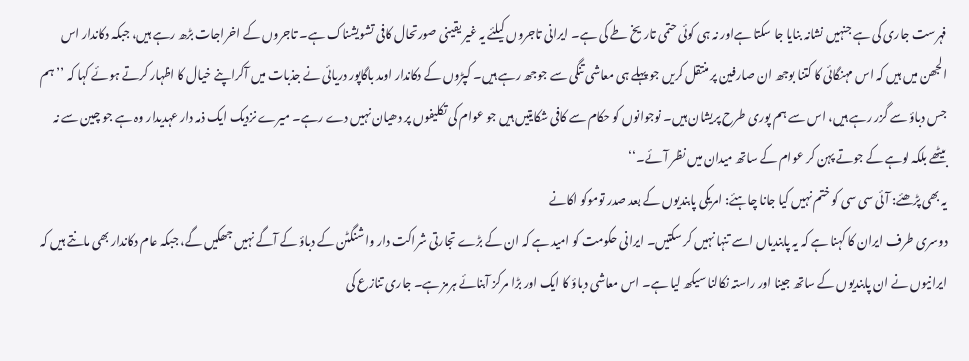فہرست جاری کی ہے جنہیں نشانہ بنایا جا سکتا ہےاور نہ ہی کوئی حتمی تاریخ طے کی ہے۔ ایرانی تاجروں کیلئے یہ غیر یقینی صورتحال کافی تشویشناک ہے۔ تاجروں کے اخراجات بڑھ رہے ہیں، جبکہ دکاندار اس الجھن میں ہیں کہ اس مہنگائی کا کتنا بوجھ ان صارفین پر منتقل کریں جو پہلے ہی معاشی تنگی سے جوجھ رہے ہیں۔ کپڑوں کے دکاندار اومد باگاپور دریائی نے جذبات میں آکراپنے خیال کا اظہار کرتے ہوئے کہا کہ ’’ہم جس دباؤ سے گزر رہے ہیں، اس سے ہم پوری طرح پریشان ہیں۔ نوجوانوں کو حکام سے کافی شکایتیں ہیں جو عوام کی تکلیفوں پر دھیان نہیں دے رہے۔ میرے نزدیک ایک ذمہ دار عہدیدار وہ ہے جو چین سے نہ بیٹھے بلکہ لوہے کے جوتے پہن کر عوام کے ساتھ میدان میں نظر آئے۔‘‘
یہ بھی پڑھئے: آئی سی سی کو ختم نہیں کیا جانا چاہئے: امریکی پابندیوں کے بعد صدر توموکو اکانے
دوسری طرف ایران کا کہنا ہے کہ یہ پابندیاں اسے تنہا نہیں کر سکتیں۔ ایرانی حکومت کو امید ہے کہ ان کے بڑے تجارتی شراکت دار واشنگٹن کے دباؤ کے آگے نہیں جھکیں گے، جبکہ عام دکاندار بھی مانتے ہیں کہ ایرانیوں نے ان پابندیوں کے ساتھ جینا اور راستہ نکالنا سیکھ لیا ہے۔ اس معاشی دباؤ کا ایک اور بڑا مرکز آبنائے ہرمز ہے۔ جاری تنازع کی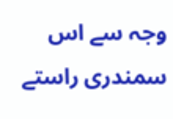وجہ سے اس سمندری راستے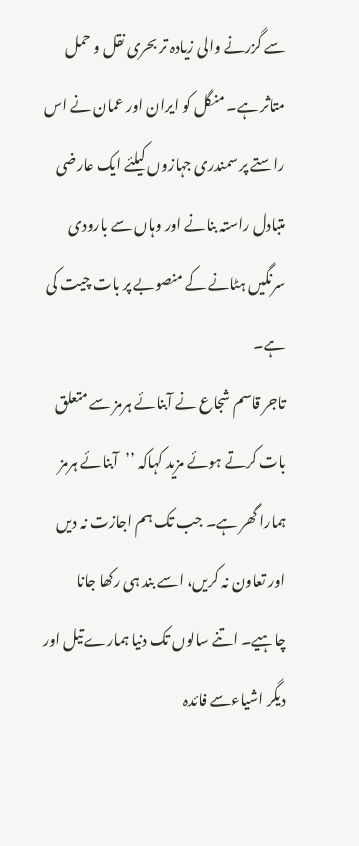سے گزرنے والی زیادہ تر بحری نقل و حمل متاثر ہے۔ منگل کو ایران اور عمان نے اس راستے پر سمندری جہازوں کیلئے ایک عارضی متبادل راستہ بنانے اور وہاں سے بارودی سرنگیں ہٹانے کے منصوبے پر بات چیت کی ہے۔
تاجر قاسم شجاع نے آبنائے ہرمز سے متعلق بات کرتے ہوئے مزید کہاکہ ’’آبنائے ہرمز ہمارا گھر ہے۔ جب تک ہم اجازت نہ دیں اور تعاون نہ کریں، اسے بند ہی رکھا جانا چاہیے۔ اتنے سالوں تک دنیا ہمارے تیل اور دیگر اشیاءسے فائدہ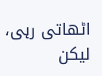اٹھاتی رہی، لیکن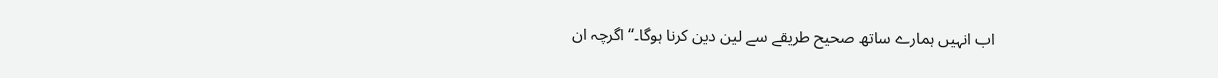اب انہیں ہمارے ساتھ صحیح طریقے سے لین دین کرنا ہوگا۔‘‘ اگرچہ ان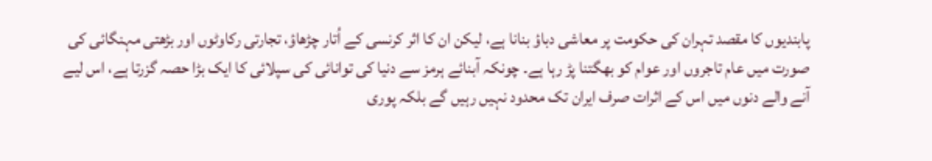پابندیوں کا مقصد تہران کی حکومت پر معاشی دباؤ بنانا ہے، لیکن ان کا اثر کرنسی کے اُتار چڑھاؤ، تجارتی رکاوٹوں اور بڑھتی مہنگائی کی صورت میں عام تاجروں اور عوام کو بھگتنا پڑ رہا ہے۔ چونکہ آبنائے ہرمز سے دنیا کی توانائی کی سپلائی کا ایک بڑا حصہ گزرتا ہے، اس لیے آنے والے دنوں میں اس کے اثرات صرف ایران تک محدود نہیں رہیں گے بلکہ پوری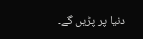دنیا پر پڑیں گے۔